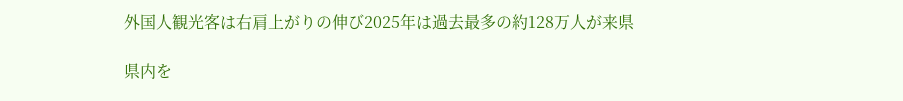外国人観光客は右肩上がりの伸び2025年は過去最多の約128万人が来県

県内を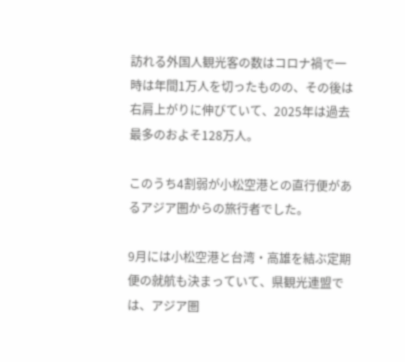訪れる外国人観光客の数はコロナ禍で一時は年間1万人を切ったものの、その後は右肩上がりに伸びていて、2025年は過去最多のおよそ128万人。

このうち4割弱が小松空港との直行便があるアジア圏からの旅行者でした。

9月には小松空港と台湾・高雄を結ぶ定期便の就航も決まっていて、県観光連盟では、アジア圏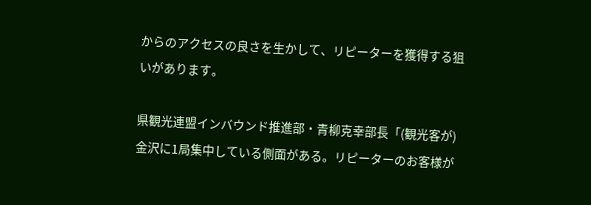からのアクセスの良さを生かして、リピーターを獲得する狙いがあります。

県観光連盟インバウンド推進部・青柳克幸部長「(観光客が)金沢に1局集中している側面がある。リピーターのお客様が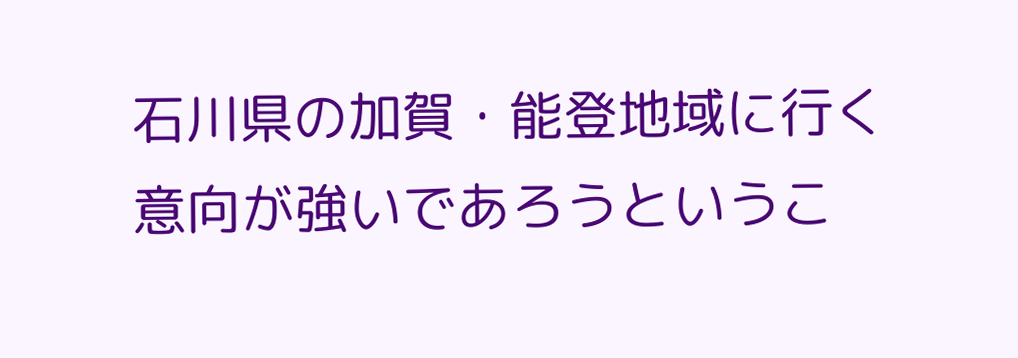石川県の加賀・能登地域に行く意向が強いであろうというこ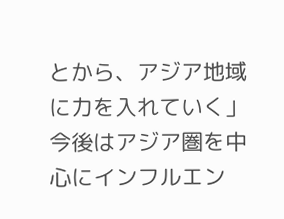とから、アジア地域に力を入れていく」
今後はアジア圏を中心にインフルエン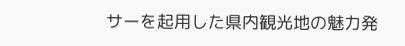サーを起用した県内観光地の魅力発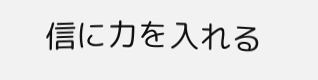信に力を入れる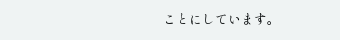ことにしています。